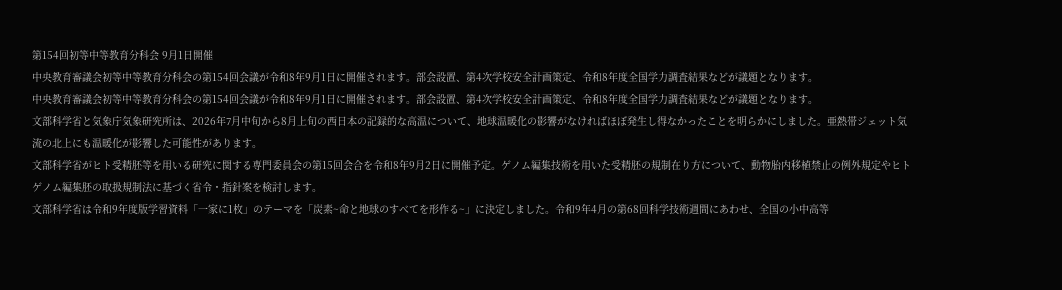第154回初等中等教育分科会 9月1日開催
中央教育審議会初等中等教育分科会の第154回会議が令和8年9月1日に開催されます。部会設置、第4次学校安全計画策定、令和8年度全国学力調査結果などが議題となります。
中央教育審議会初等中等教育分科会の第154回会議が令和8年9月1日に開催されます。部会設置、第4次学校安全計画策定、令和8年度全国学力調査結果などが議題となります。
文部科学省と気象庁気象研究所は、2026年7月中旬から8月上旬の西日本の記録的な高温について、地球温暖化の影響がなければほぼ発生し得なかったことを明らかにしました。亜熱帯ジェット気流の北上にも温暖化が影響した可能性があります。
文部科学省がヒト受精胚等を用いる研究に関する専門委員会の第15回会合を令和8年9月2日に開催予定。ゲノム編集技術を用いた受精胚の規制在り方について、動物胎内移植禁止の例外規定やヒトゲノム編集胚の取扱規制法に基づく省令・指針案を検討します。
文部科学省は令和9年度版学習資料「一家に1枚」のテーマを「炭素~命と地球のすべてを形作る~」に決定しました。令和9年4月の第68回科学技術週間にあわせ、全国の小中高等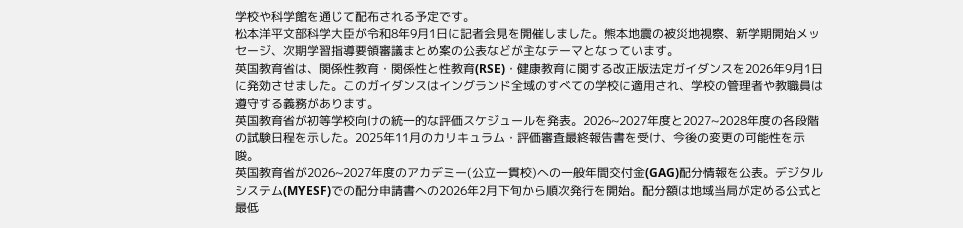学校や科学館を通じて配布される予定です。
松本洋平文部科学大臣が令和8年9月1日に記者会見を開催しました。熊本地震の被災地視察、新学期開始メッセージ、次期学習指導要領審議まとめ案の公表などが主なテーマとなっています。
英国教育省は、関係性教育・関係性と性教育(RSE)・健康教育に関する改正版法定ガイダンスを2026年9月1日に発効させました。このガイダンスはイングランド全域のすべての学校に適用され、学校の管理者や教職員は遵守する義務があります。
英国教育省が初等学校向けの統一的な評価スケジュールを発表。2026~2027年度と2027~2028年度の各段階の試験日程を示した。2025年11月のカリキュラム・評価審査最終報告書を受け、今後の変更の可能性を示唆。
英国教育省が2026~2027年度のアカデミー(公立一貫校)への一般年間交付金(GAG)配分情報を公表。デジタルシステム(MYESF)での配分申請書への2026年2月下旬から順次発行を開始。配分額は地域当局が定める公式と最低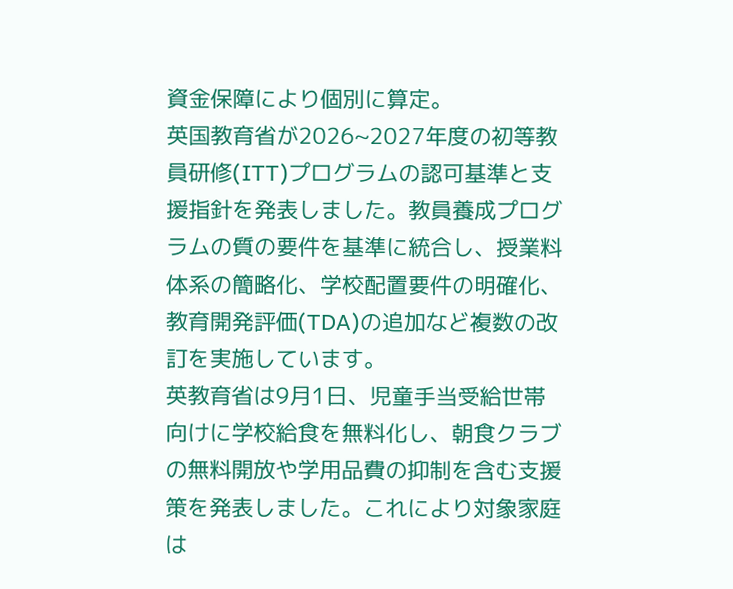資金保障により個別に算定。
英国教育省が2026~2027年度の初等教員研修(ITT)プログラムの認可基準と支援指針を発表しました。教員養成プログラムの質の要件を基準に統合し、授業料体系の簡略化、学校配置要件の明確化、教育開発評価(TDA)の追加など複数の改訂を実施しています。
英教育省は9月1日、児童手当受給世帯向けに学校給食を無料化し、朝食クラブの無料開放や学用品費の抑制を含む支援策を発表しました。これにより対象家庭は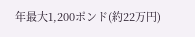年最大1,200ポンド(約22万円)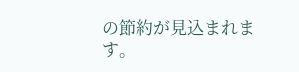の節約が見込まれます。